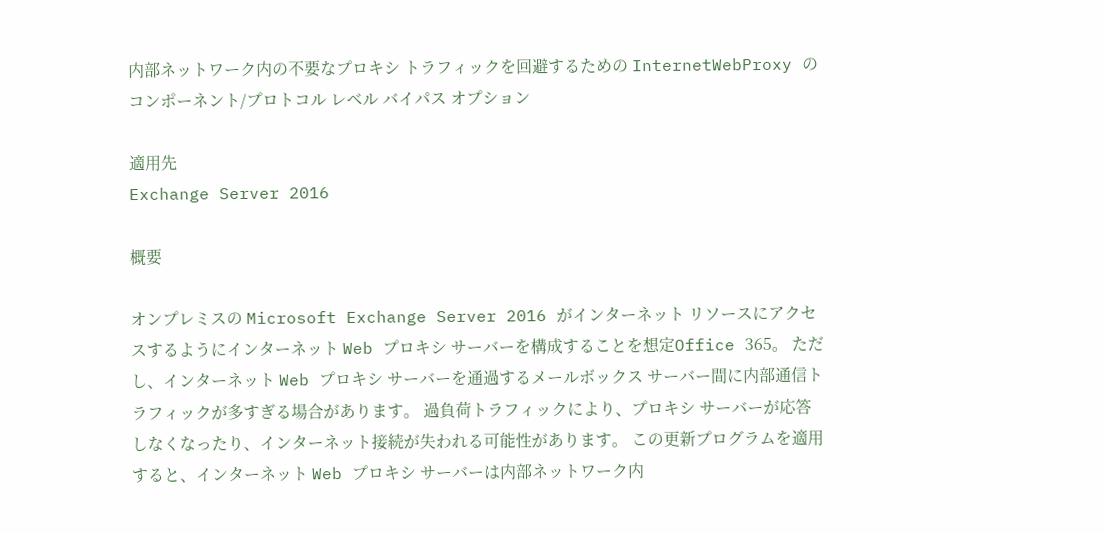内部ネットワーク内の不要なプロキシ トラフィックを回避するための InternetWebProxy のコンポーネント/プロトコル レベル バイパス オプション

適用先
Exchange Server 2016

概要

オンプレミスの Microsoft Exchange Server 2016 がインターネット リソースにアクセスするようにインターネット Web プロキシ サーバーを構成することを想定Office 365。 ただし、インターネット Web プロキシ サーバーを通過するメールボックス サーバー間に内部通信トラフィックが多すぎる場合があります。 過負荷トラフィックにより、プロキシ サーバーが応答しなくなったり、インターネット接続が失われる可能性があります。 この更新プログラムを適用すると、インターネット Web プロキシ サーバーは内部ネットワーク内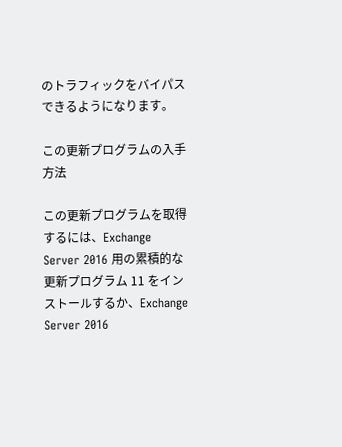のトラフィックをバイパスできるようになります。

この更新プログラムの入手方法

この更新プログラムを取得するには、Exchange Server 2016 用の累積的な更新プログラム 11 をインストールするか、Exchange Server 2016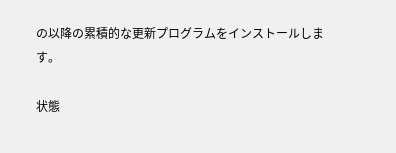の以降の累積的な更新プログラムをインストールします。

状態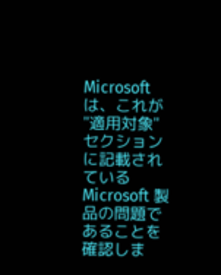Microsoft は、これが "適用対象" セクションに記載されている Microsoft 製品の問題であることを確認しま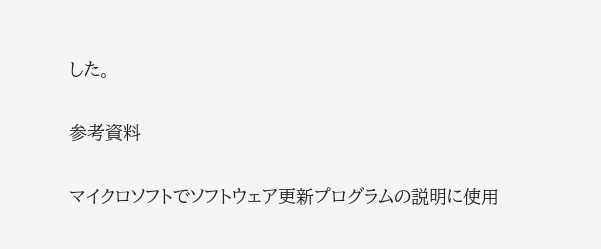した。

参考資料

マイクロソフトでソフトウェア更新プログラムの説明に使用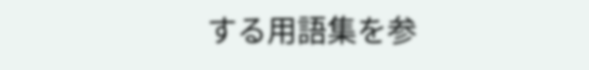する用語集を参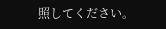照してください。